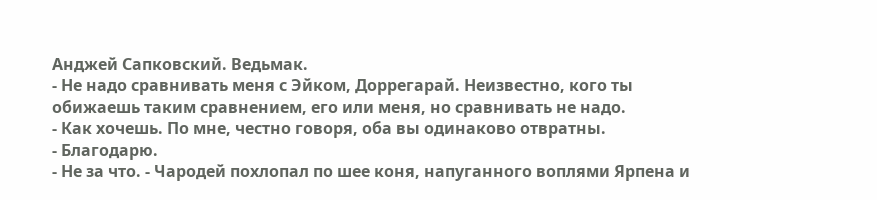Анджей Сапковский. Ведьмак.
- Не надо сравнивать меня с Эйком, Доррегарай. Неизвестно, кого ты обижаешь таким сравнением, его или меня, но сравнивать не надо.
- Как хочешь. По мне, честно говоря, оба вы одинаково отвратны.
- Благодарю.
- Не за что. - Чародей похлопал по шее коня, напуганного воплями Ярпена и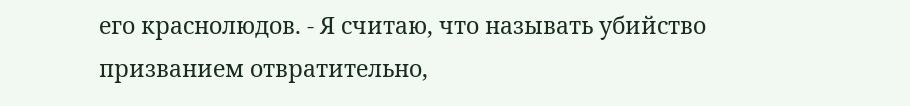его краснолюдов. - Я считаю, что называть убийство призванием отвратительно,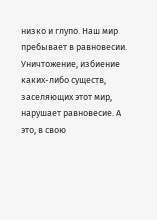низко и глупо. Наш мир пребывает в равновесии. Уничтожение, избиение каких-либо существ, заселяющих этот мир, нарушает равновесие. А это, в свою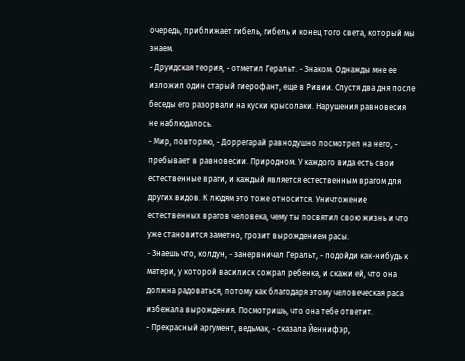очередь, приближает гибель, гибель и конец того света, который мы знаем.
- Друидская теория, - отметил Геральт. - Знаком. Однажды мне ее изложил один старый гиерофант, еще в Ривии. Спустя два дня после беседы его разорвали на куски крысолаки. Нарушения равновесия не наблюдалось.
- Мир, повторяю, - Доррегарай равнодушно посмотрел на него, - пребывает в равновесии. Природном. У каждого вида есть свои естественные враги, и каждый является естественным врагом для других видов. К людям это тоже относится. Уничтожение естественных врагов человека, чему ты посвятил свою жизнь и что уже становится заметно, грозит вырождением расы.
- Знаешь что, колдун, - занервничал Геральт, - подойди как-нибудь к матери, у которой василиск сожрал ребенка, и скажи ей, что она должна радоваться, потому как благодаря этому человеческая раса избежала вырождения. Посмотришь, что она тебе ответит.
- Прекрасный аргумент, ведьмак, - сказала Йеннифэр,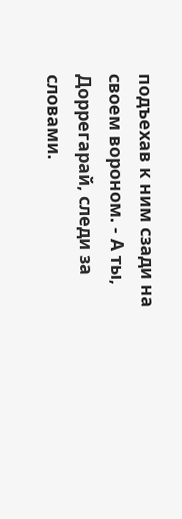подъехав к ним сзади на своем вороном. - А ты, Доррегарай, следи за словами.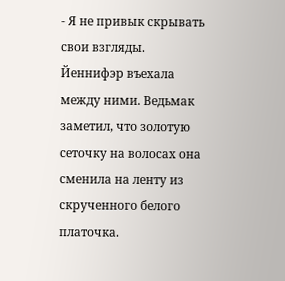- Я не привык скрывать свои взгляды.
Йеннифэр въехала между ними. Ведьмак заметил, что золотую сеточку на волосах она сменила на ленту из скрученного белого платочка.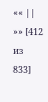«« ||
»» [412 из
833]